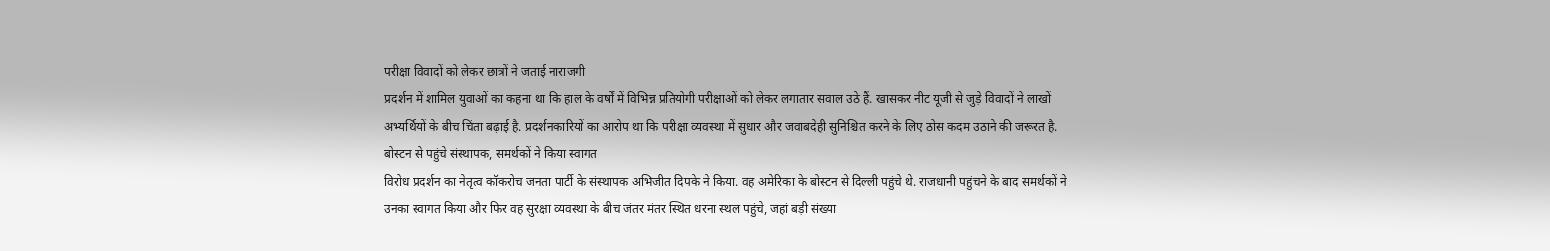परीक्षा विवादों को लेकर छात्रों ने जताई नाराजगी
प्रदर्शन में शामिल युवाओं का कहना था कि हाल के वर्षों में विभिन्न प्रतियोगी परीक्षाओं को लेकर लगातार सवाल उठे हैं. खासकर नीट यूजी से जुड़े विवादों ने लाखों अभ्यर्थियों के बीच चिंता बढ़ाई है. प्रदर्शनकारियों का आरोप था कि परीक्षा व्यवस्था में सुधार और जवाबदेही सुनिश्चित करने के लिए ठोस कदम उठाने की जरूरत है.
बोस्टन से पहुंचे संस्थापक, समर्थकों ने किया स्वागत
विरोध प्रदर्शन का नेतृत्व कॉकरोच जनता पार्टी के संस्थापक अभिजीत दिपके ने किया. वह अमेरिका के बोस्टन से दिल्ली पहुंचे थे. राजधानी पहुंचने के बाद समर्थकों ने उनका स्वागत किया और फिर वह सुरक्षा व्यवस्था के बीच जंतर मंतर स्थित धरना स्थल पहुंचे, जहां बड़ी संख्या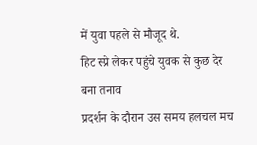में युवा पहले से मौजूद थे.
हिट स्प्रे लेकर पहुंचे युवक से कुछ देर बना तनाव
प्रदर्शन के दौरान उस समय हलचल मच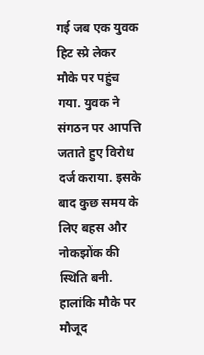गई जब एक युवक हिट स्प्रे लेकर मौके पर पहुंच गया. युवक ने संगठन पर आपत्ति जताते हुए विरोध दर्ज कराया. इसके बाद कुछ समय के लिए बहस और नोकझोंक की स्थिति बनी. हालांकि मौके पर मौजूद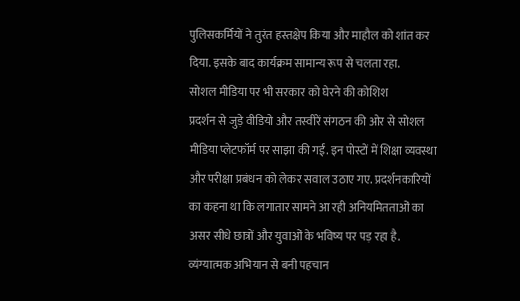पुलिसकर्मियों ने तुरंत हस्तक्षेप किया और माहौल को शांत कर दिया. इसके बाद कार्यक्रम सामान्य रूप से चलता रहा.
सोशल मीडिया पर भी सरकार को घेरने की कोशिश
प्रदर्शन से जुड़े वीडियो और तस्वीरें संगठन की ओर से सोशल मीडिया प्लेटफॉर्म पर साझा की गईं. इन पोस्टों में शिक्षा व्यवस्था और परीक्षा प्रबंधन को लेकर सवाल उठाए गए. प्रदर्शनकारियों का कहना था कि लगातार सामने आ रही अनियमितताओं का असर सीधे छात्रों और युवाओं के भविष्य पर पड़ रहा है.
व्यंग्यात्मक अभियान से बनी पहचान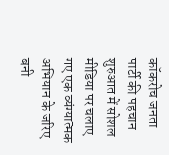कॉकरोच जनता पार्टी की पहचान शुरुआत में सोशल मीडिया पर चलाए गए एक व्यंग्यात्मक अभियान के जरिए बनी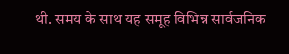थी. समय के साथ यह समूह विभिन्न सार्वजनिक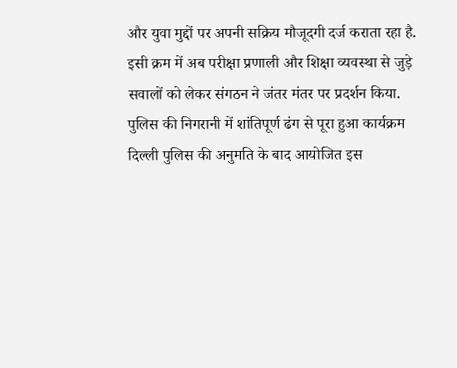और युवा मुद्दों पर अपनी सक्रिय मौजूदगी दर्ज कराता रहा है. इसी क्रम में अब परीक्षा प्रणाली और शिक्षा व्यवस्था से जुड़े सवालों को लेकर संगठन ने जंतर मंतर पर प्रदर्शन किया.
पुलिस की निगरानी में शांतिपूर्ण ढंग से पूरा हुआ कार्यक्रम
दिल्ली पुलिस की अनुमति के बाद आयोजित इस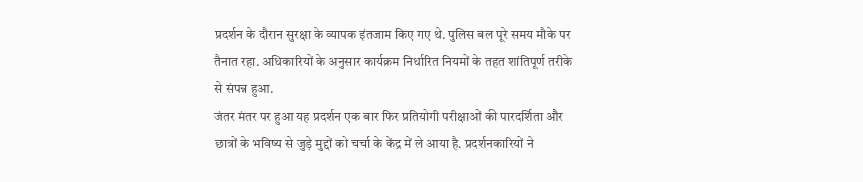प्रदर्शन के दौरान सुरक्षा के व्यापक इंतजाम किए गए थे. पुलिस बल पूरे समय मौके पर तैनात रहा. अधिकारियों के अनुसार कार्यक्रम निर्धारित नियमों के तहत शांतिपूर्ण तरीके से संपन्न हुआ.
जंतर मंतर पर हुआ यह प्रदर्शन एक बार फिर प्रतियोगी परीक्षाओं की पारदर्शिता और छात्रों के भविष्य से जुड़े मुद्दों को चर्चा के केंद्र में ले आया है. प्रदर्शनकारियों ने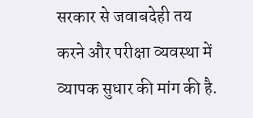सरकार से जवाबदेही तय करने और परीक्षा व्यवस्था में व्यापक सुधार की मांग की है.